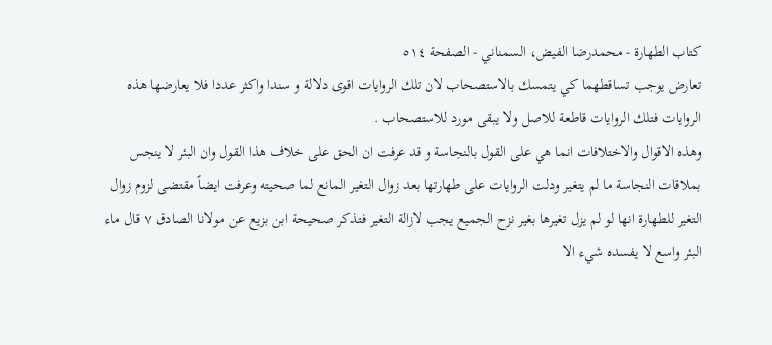كتاب الطهارة - محمدرضا الفيض، السمناني - الصفحة ٥١٤
تعارض يوجب تساقطهما كي يتمسك بالاستصحاب لان تلك الروايات اقوى دلالة و سندا واكثر عددا فلا يعارضها هذه الروايات فتلك الروايات قاطعة للاصل ولا يبقى مورد للاستصحاب .
وهذه الاقوال والاختلافات انما هي على القول بالنجاسة و قد عرفت ان الحق على خلاف هذا القول وان البئر لا ينجس بملاقات النجاسة ما لم يتغير ودلت الروايات على طهارتها بعد زوال التغير المانع لما صحيته وعرفت ايضاً مقتضى لزوم زوال التغير للطهارة انها لو لم يزل تغيرها بغير نزح الجميع يجب لازالة التغير فتذكر صحيحة ابن بزيع عن مولانا الصادق ٧ قال ماء البئر واسع لا يفسده شيء الا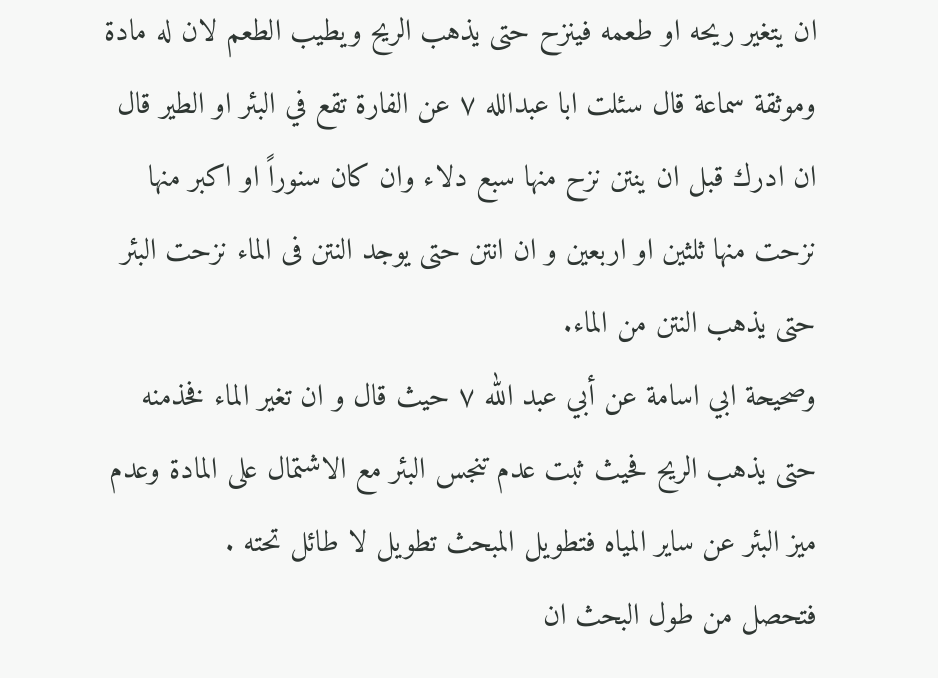ان يتغير ريحه او طعمه فينزح حتى يذهب الريح ويطيب الطعم لان له مادة وموثقة سماعة قال سئلت ابا عبدالله ٧ عن الفارة تقع في البئر او الطير قال ان ادرك قبل ان ينتن نزح منها سبع دلاء وان كان سنوراً او اكبر منها نزحت منها ثلثين او اربعين و ان انتن حتى يوجد النتن فى الماء نزحت البئر حتى يذهب النتن من الماء.
وصحيحة ابي اسامة عن أبي عبد الله ٧ حيث قال و ان تغير الماء فخذمنه حتى يذهب الريح فحيث ثبت عدم تنجس البئر مع الاشتمال على المادة وعدم ميز البئر عن ساير المياه فتطويل المبحث تطويل لا طائل تحته .
فتحصل من طول البحث ان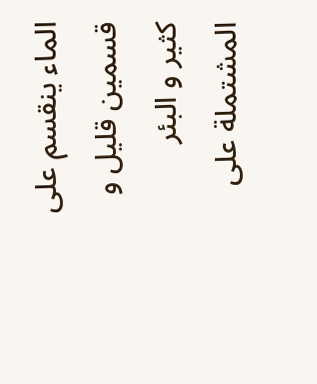الماء ينقسم على قسمين قليل و كثير و البئر المشتملة على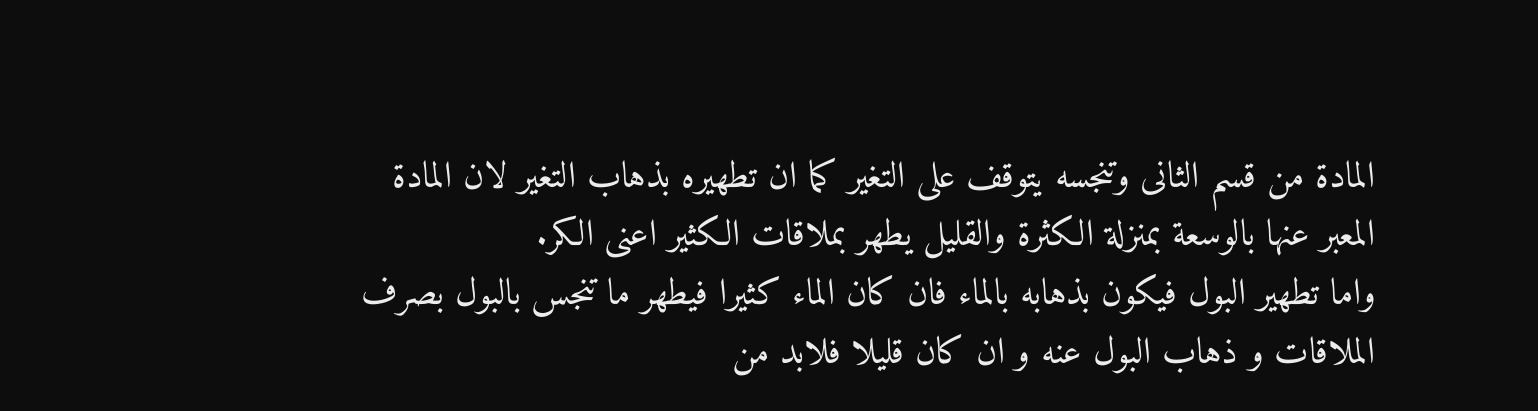المادة من قسم الثانى وتنجسه يتوقف على التغير كما ان تطهيره بذهاب التغير لان المادة المعبر عنها بالوسعة بمنزلة الكثرة والقليل يطهر بملاقات الكثير اعنى الكر.
واما تطهير البول فيكون بذهابه بالماء فان كان الماء كثيرا فيطهر ما تنجس بالبول بصرف الملاقات و ذهاب البول عنه و ان كان قليلا فلابد من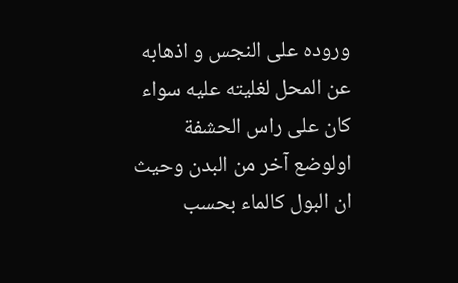وروده على النجس و اذهابه عن المحل لغليته عليه سواء كان على راس الحشفة اولوضع آخر من البدن وحيث ان البول كالماء بحسب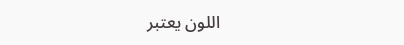اللون يعتبر